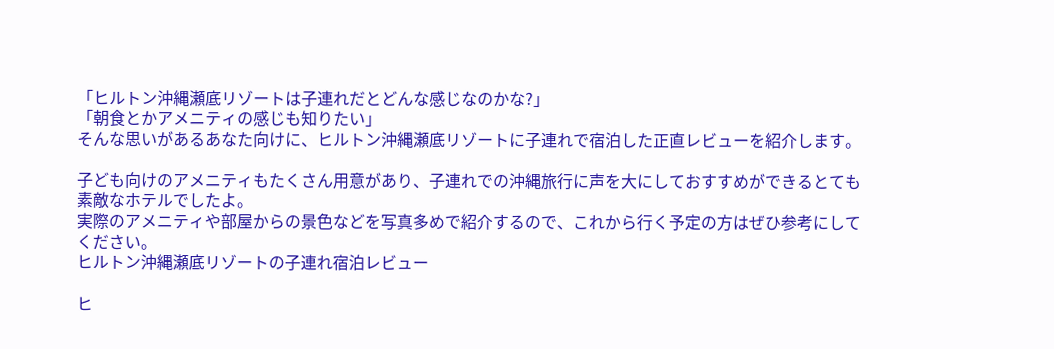「ヒルトン沖縄瀬底リゾートは子連れだとどんな感じなのかな?」
「朝食とかアメニティの感じも知りたい」
そんな思いがあるあなた向けに、ヒルトン沖縄瀬底リゾートに子連れで宿泊した正直レビューを紹介します。

子ども向けのアメニティもたくさん用意があり、子連れでの沖縄旅行に声を大にしておすすめができるとても素敵なホテルでしたよ。
実際のアメニティや部屋からの景色などを写真多めで紹介するので、これから行く予定の方はぜひ参考にしてください。
ヒルトン沖縄瀬底リゾートの子連れ宿泊レビュー

ヒ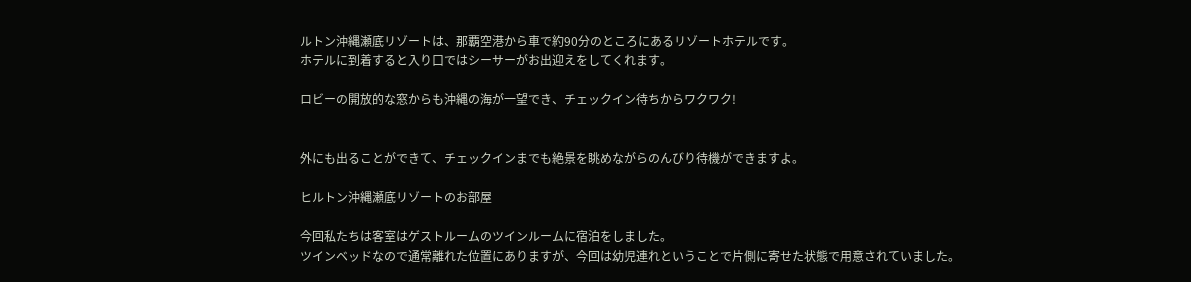ルトン沖縄瀬底リゾートは、那覇空港から車で約90分のところにあるリゾートホテルです。
ホテルに到着すると入り口ではシーサーがお出迎えをしてくれます。

ロビーの開放的な窓からも沖縄の海が一望でき、チェックイン待ちからワクワク!


外にも出ることができて、チェックインまでも絶景を眺めながらのんびり待機ができますよ。

ヒルトン沖縄瀬底リゾートのお部屋

今回私たちは客室はゲストルームのツインルームに宿泊をしました。
ツインベッドなので通常離れた位置にありますが、今回は幼児連れということで片側に寄せた状態で用意されていました。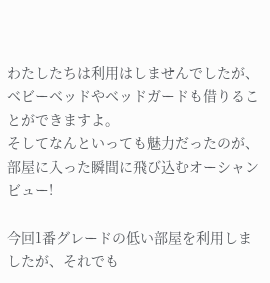わたしたちは利用はしませんでしたが、ベビーベッドやベッドガードも借りることができますよ。
そしてなんといっても魅力だったのが、部屋に入った瞬間に飛び込むオーシャンビュー!

今回1番グレードの低い部屋を利用しましたが、それでも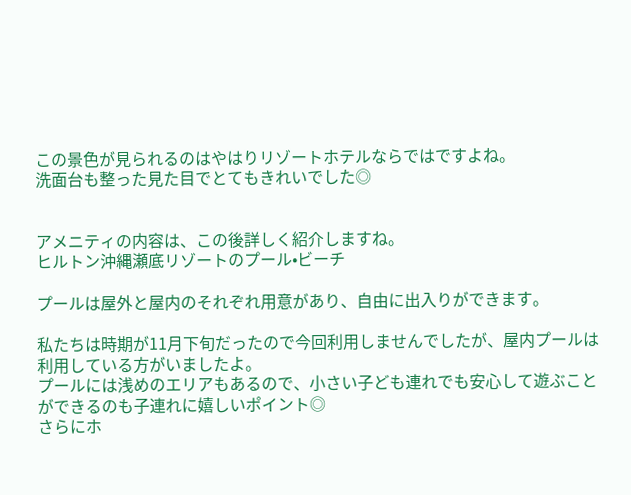この景色が見られるのはやはりリゾートホテルならではですよね。
洗面台も整った見た目でとてもきれいでした◎


アメニティの内容は、この後詳しく紹介しますね。
ヒルトン沖縄瀬底リゾートのプール•ビーチ

プールは屋外と屋内のそれぞれ用意があり、自由に出入りができます。

私たちは時期が11月下旬だったので今回利用しませんでしたが、屋内プールは利用している方がいましたよ。
プールには浅めのエリアもあるので、小さい子ども連れでも安心して遊ぶことができるのも子連れに嬉しいポイント◎
さらにホ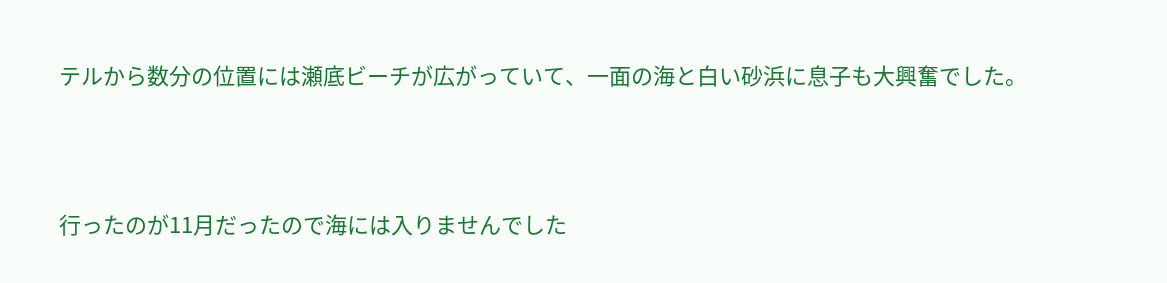テルから数分の位置には瀬底ビーチが広がっていて、一面の海と白い砂浜に息子も大興奮でした。



行ったのが11月だったので海には入りませんでした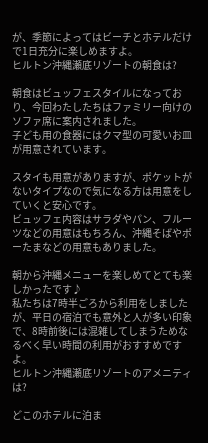が、季節によってはビーチとホテルだけで1日充分に楽しめますよ。
ヒルトン沖縄瀬底リゾートの朝食は?

朝食はビュッフェスタイルになっており、今回わたしたちはファミリー向けのソファ席に案内されました。
子ども用の食器にはクマ型の可愛いお皿が用意されています。

スタイも用意がありますが、ポケットがないタイプなので気になる方は用意をしていくと安心です。
ビュッフェ内容はサラダやパン、フルーツなどの用意はもちろん、沖縄そばやポーたまなどの用意もありました。

朝から沖縄メニューを楽しめてとても楽しかったです♪
私たちは7時半ごろから利用をしましたが、平日の宿泊でも意外と人が多い印象で、8時前後には混雑してしまうためなるべく早い時間の利用がおすすめですよ。
ヒルトン沖縄瀬底リゾートのアメニティは?

どこのホテルに泊ま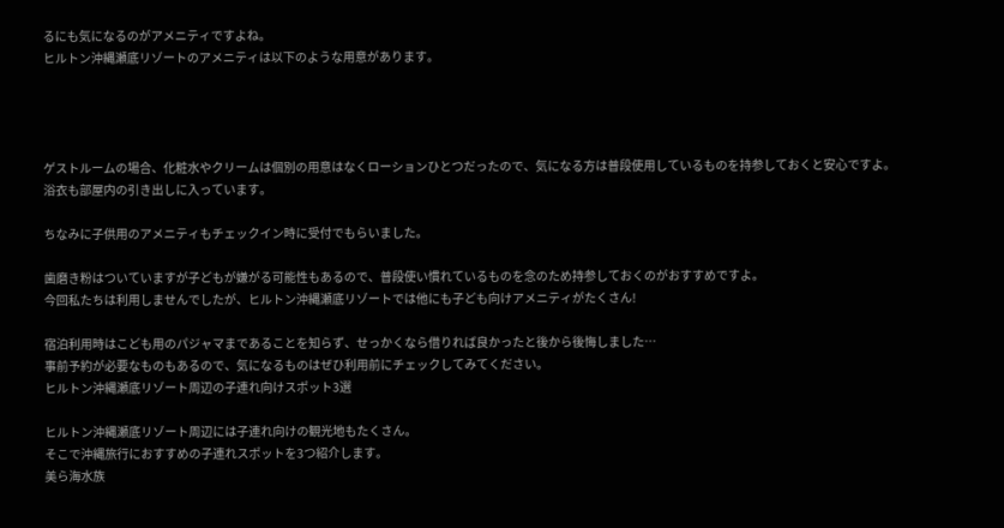るにも気になるのがアメニティですよね。
ヒルトン沖縄瀬底リゾートのアメニティは以下のような用意があります。




ゲストルームの場合、化粧水やクリームは個別の用意はなくローションひとつだったので、気になる方は普段使用しているものを持参しておくと安心ですよ。
浴衣も部屋内の引き出しに入っています。

ちなみに子供用のアメニティもチェックイン時に受付でもらいました。

歯磨き粉はついていますが子どもが嫌がる可能性もあるので、普段使い慣れているものを念のため持参しておくのがおすすめですよ。
今回私たちは利用しませんでしたが、ヒルトン沖縄瀬底リゾートでは他にも子ども向けアメニティがたくさん!

宿泊利用時はこども用のパジャマまであることを知らず、せっかくなら借りれば良かったと後から後悔しました…
事前予約が必要なものもあるので、気になるものはぜひ利用前にチェックしてみてください。
ヒルトン沖縄瀬底リゾート周辺の子連れ向けスポット3選

ヒルトン沖縄瀬底リゾート周辺には子連れ向けの観光地もたくさん。
そこで沖縄旅行におすすめの子連れスポットを3つ紹介します。
美ら海水族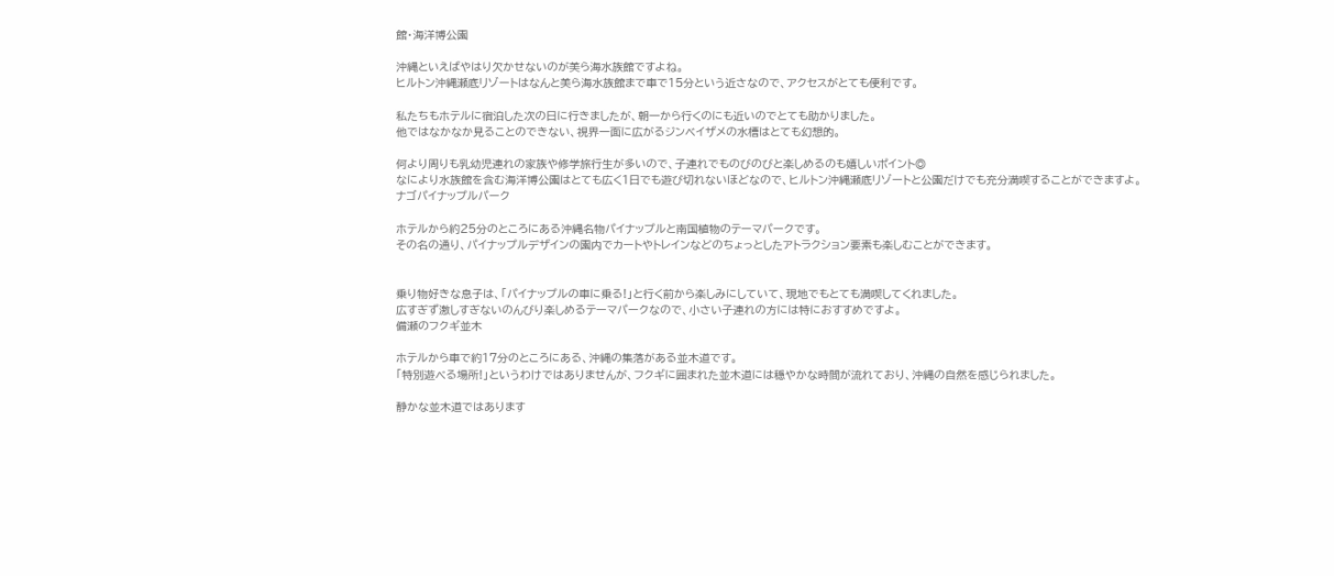館・海洋博公園

沖縄といえばやはり欠かせないのが美ら海水族館ですよね。
ヒルトン沖縄瀬底リゾートはなんと美ら海水族館まで車で15分という近さなので、アクセスがとても便利です。

私たちもホテルに宿泊した次の日に行きましたが、朝一から行くのにも近いのでとても助かりました。
他ではなかなか見ることのできない、視界一面に広がるジンベイザメの水槽はとても幻想的。

何より周りも乳幼児連れの家族や修学旅行生が多いので、子連れでものびのびと楽しめるのも嬉しいポイント◎
なにより水族館を含む海洋博公園はとても広く1日でも遊び切れないほどなので、ヒルトン沖縄瀬底リゾートと公園だけでも充分満喫することができますよ。
ナゴパイナップルパーク

ホテルから約25分のところにある沖縄名物パイナップルと南国植物のテーマパークです。
その名の通り、パイナップルデザインの園内でカートやトレインなどのちょっとしたアトラクション要素も楽しむことができます。


乗り物好きな息子は、「パイナップルの車に乗る!」と行く前から楽しみにしていて、現地でもとても満喫してくれました。
広すぎず激しすぎないのんびり楽しめるテーマパークなので、小さい子連れの方には特におすすめですよ。
備瀬のフクギ並木

ホテルから車で約17分のところにある、沖縄の集落がある並木道です。
「特別遊べる場所!」というわけではありませんが、フクギに囲まれた並木道には穏やかな時間が流れており、沖縄の自然を感じられました。

静かな並木道ではあります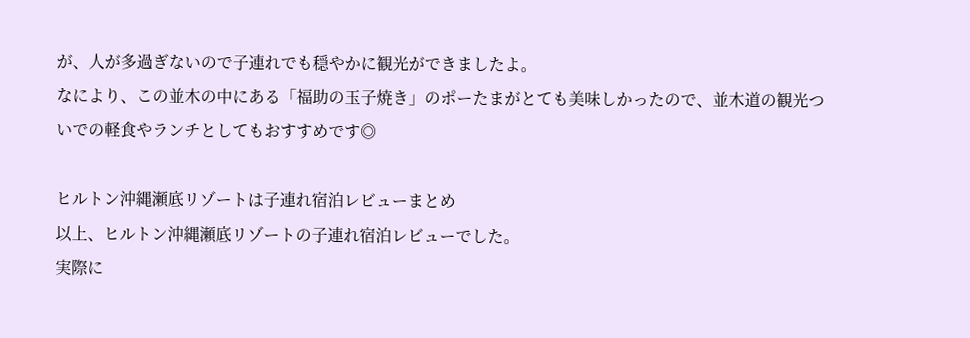が、人が多過ぎないので子連れでも穏やかに観光ができましたよ。
なにより、この並木の中にある「福助の玉子焼き」のポーたまがとても美味しかったので、並木道の観光ついでの軽食やランチとしてもおすすめです◎

ヒルトン沖縄瀬底リゾートは子連れ宿泊レビューまとめ
以上、ヒルトン沖縄瀬底リゾートの子連れ宿泊レビューでした。
実際に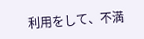利用をして、不満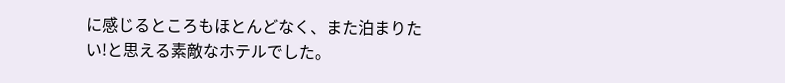に感じるところもほとんどなく、また泊まりたい!と思える素敵なホテルでした。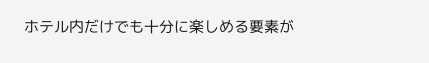ホテル内だけでも十分に楽しめる要素が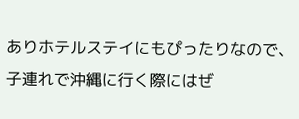ありホテルステイにもぴったりなので、子連れで沖縄に行く際にはぜ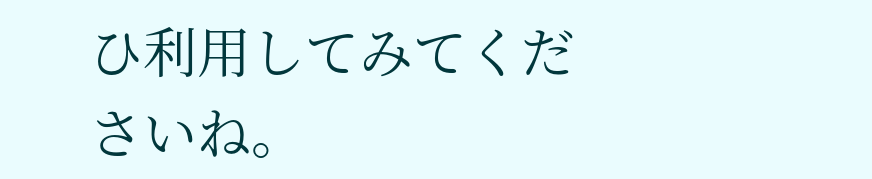ひ利用してみてくださいね。